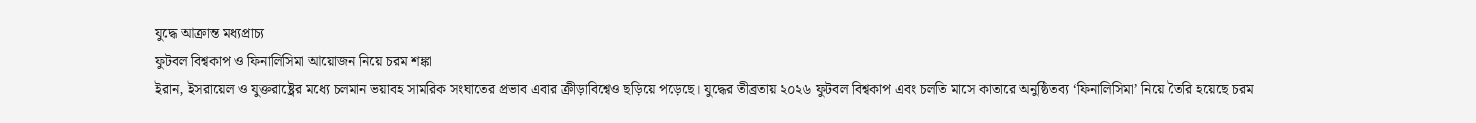যুদ্ধে আক্রান্ত মধ্যপ্রাচ্য
ফুটবল বিশ্বকাপ ও ফিনালিসিমা আয়োজন নিয়ে চরম শঙ্কা
ইরান, ইসরায়েল ও যুক্তরাষ্ট্রের মধ্যে চলমান ভয়াবহ সামরিক সংঘাতের প্রভাব এবার ক্রীড়াবিশ্বেও ছড়িয়ে পড়েছে। যুদ্ধের তীব্রতায় ২০২৬ ফুটবল বিশ্বকাপ এবং চলতি মাসে কাতারে অনুষ্ঠিতব্য ‘ফিনালিসিমা’ নিয়ে তৈরি হয়েছে চরম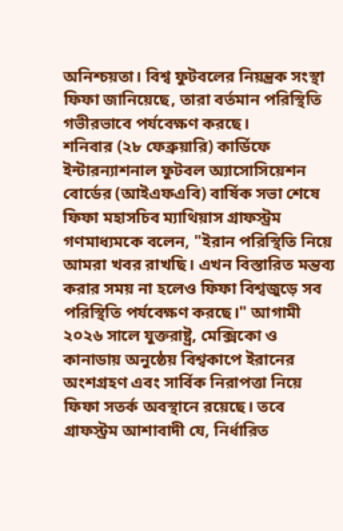অনিশ্চয়তা। বিশ্ব ফুটবলের নিয়ন্ত্রক সংস্থা ফিফা জানিয়েছে, তারা বর্তমান পরিস্থিতি গভীরভাবে পর্যবেক্ষণ করছে।
শনিবার (২৮ ফেব্রুয়ারি) কার্ডিফে ইন্টারন্যাশনাল ফুটবল অ্যাসোসিয়েশন বোর্ডের (আইএফএবি) বার্ষিক সভা শেষে ফিফা মহাসচিব ম্যাথিয়াস গ্রাফস্ট্রম গণমাধ্যমকে বলেন, "ইরান পরিস্থিতি নিয়ে আমরা খবর রাখছি। এখন বিস্তারিত মন্তব্য করার সময় না হলেও ফিফা বিশ্বজুড়ে সব পরিস্থিতি পর্যবেক্ষণ করছে।" আগামী ২০২৬ সালে যুক্তরাষ্ট্র, মেক্সিকো ও কানাডায় অনুষ্ঠেয় বিশ্বকাপে ইরানের অংশগ্রহণ এবং সার্বিক নিরাপত্তা নিয়ে ফিফা সতর্ক অবস্থানে রয়েছে। তবে গ্রাফস্ট্রম আশাবাদী যে, নির্ধারিত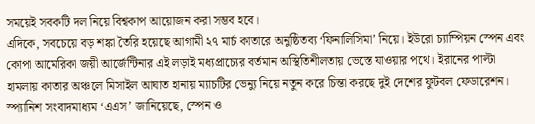সময়েই সবকটি দল নিয়ে বিশ্বকাপ আয়োজন করা সম্ভব হবে।
এদিকে, সবচেয়ে বড় শঙ্কা তৈরি হয়েছে আগামী ২৭ মার্চ কাতারে অনুষ্ঠিতব্য ‘ফিনালিসিমা’ নিয়ে। ইউরো চ্যাম্পিয়ন স্পেন এবং কোপা আমেরিকা জয়ী আর্জেন্টিনার এই লড়াই মধ্যপ্রাচ্যের বর্তমান অস্থিতিশীলতায় ভেস্তে যাওয়ার পথে। ইরানের পাল্টা হামলায় কাতার অঞ্চলে মিসাইল আঘাত হানায় ম্যাচটির ভেন্যু নিয়ে নতুন করে চিন্তা করছে দুই দেশের ফুটবল ফেডারেশন।
স্প্যানিশ সংবাদমাধ্যম ‘এএস’ জানিয়েছে, স্পেন ও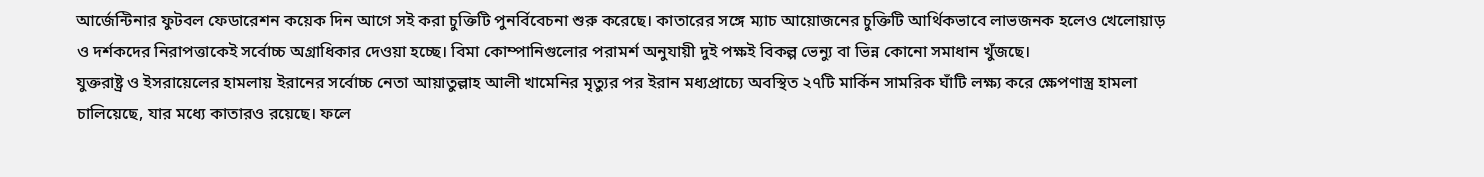আর্জেন্টিনার ফুটবল ফেডারেশন কয়েক দিন আগে সই করা চুক্তিটি পুনর্বিবেচনা শুরু করেছে। কাতারের সঙ্গে ম্যাচ আয়োজনের চুক্তিটি আর্থিকভাবে লাভজনক হলেও খেলোয়াড় ও দর্শকদের নিরাপত্তাকেই সর্বোচ্চ অগ্রাধিকার দেওয়া হচ্ছে। বিমা কোম্পানিগুলোর পরামর্শ অনুযায়ী দুই পক্ষই বিকল্প ভেন্যু বা ভিন্ন কোনো সমাধান খুঁজছে।
যুক্তরাষ্ট্র ও ইসরায়েলের হামলায় ইরানের সর্বোচ্চ নেতা আয়াতুল্লাহ আলী খামেনির মৃত্যুর পর ইরান মধ্যপ্রাচ্যে অবস্থিত ২৭টি মার্কিন সামরিক ঘাঁটি লক্ষ্য করে ক্ষেপণাস্ত্র হামলা চালিয়েছে, যার মধ্যে কাতারও রয়েছে। ফলে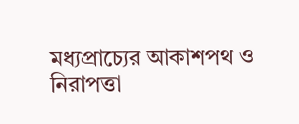মধ্যপ্রাচ্যের আকাশপথ ও নিরাপত্তা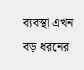ব্যবস্থা এখন বড় ধরনের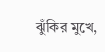ঝুঁকির মুখে,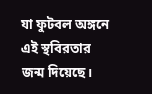যা ফুটবল অঙ্গনে এই স্থবিরতার জন্ম দিয়েছে।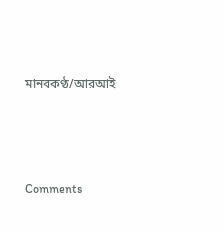মানবকণ্ঠ/আরআই




Comments